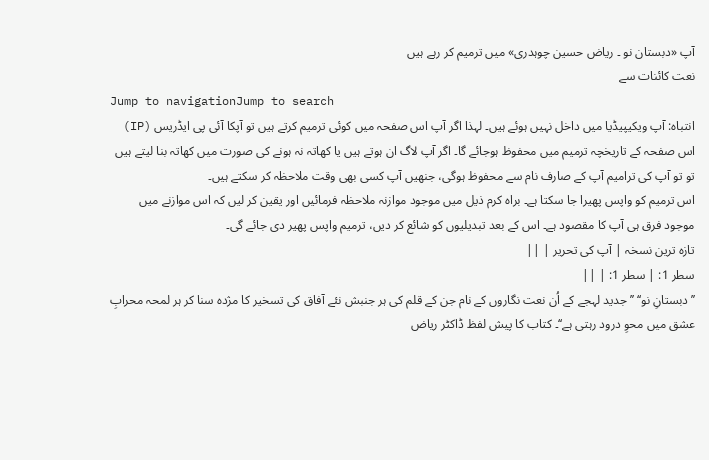آپ «دبستان نو ۔ ریاض حسین چوہدری» میں ترمیم کر رہے ہیں
نعت کائنات سے
Jump to navigationJump to search
انتباہ: آپ ویکیپیڈیا میں داخل نہیں ہوئے ہیں۔ لہذا اگر آپ اس صفحہ میں کوئی ترمیم کرتے ہیں تو آپکا آئی پی ایڈریس (IP) اس صفحہ کے تاریخچہ ترمیم میں محفوظ ہوجائے گا۔ اگر آپ لاگ ان ہوتے ہیں یا کھاتہ نہ ہونے کی صورت میں کھاتہ بنا لیتے ہیں تو تو آپ کی ترامیم آپ کے صارف نام سے محفوظ ہوگی، جنھیں آپ کسی بھی وقت ملاحظہ کر سکتے ہیں۔
اس ترمیم کو واپس پھیرا جا سکتا ہے۔ براہ کرم ذیل میں موجود موازنہ ملاحظہ فرمائیں اور یقین کر لیں کہ اس موازنے میں موجود فرق ہی آپ کا مقصود ہے۔ اس کے بعد تبدیلیوں کو شائع کر دیں، ترمیم واپس پھیر دی جائے گی۔
تازہ ترین نسخہ | آپ کی تحریر | ||
سطر 1: | سطر 1: | ||
’’دبستانِ نو‘‘ ’’جدید لہجے کے اُن نعت نگاروں کے نام جن کے قلم کی ہر جنبش نئے آفاق کی تسخیر کا مژدہ سنا کر ہر لمحہ محرابِ عشق میں محوِ درود رہتی ہے‘‘۔ کتاب کا پیش لفظ ڈاکٹر ریاض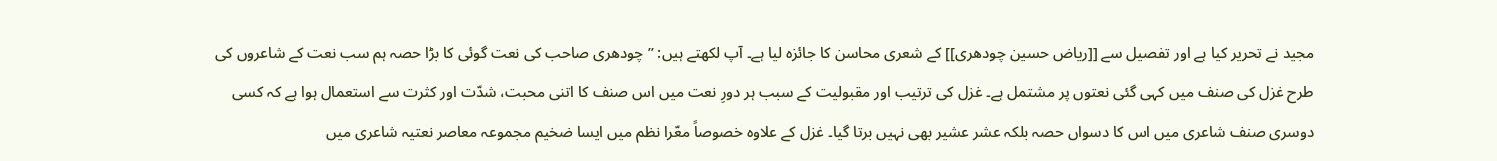مجید نے تحریر کیا ہے اور تفصیل سے [[ریاض حسین چودھری]] کے شعری محاسن کا جائزہ لیا ہے۔ آپ لکھتے ہیں: ’’چودھری صاحب کی نعت گوئی کا بڑا حصہ ہم سب نعت کے شاعروں کی طرح غزل کی صنف میں کہی گئی نعتوں پر مشتمل ہے۔ غزل کی ترتیب اور مقبولیت کے سبب ہر دورِ نعت میں اس صنف کا اتنی محبت، شدّت اور کثرت سے استعمال ہوا ہے کہ کسی دوسری صنف شاعری میں اس کا دسواں حصہ بلکہ عشر عشیر بھی نہیں برتا گیا۔ غزل کے علاوہ خصوصاً معّرا نظم میں ایسا ضخیم مجموعہ معاصر نعتیہ شاعری میں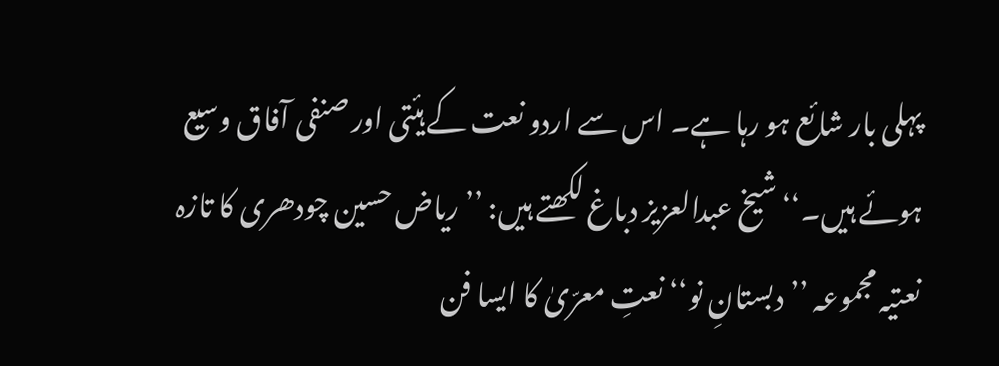پہلی بار شائع ہو رہا ہے۔ اس سے اردو نعت کے ہیٔتی اور صنفی آفاق وسیع ہوئے ہیں۔‘‘ شیخ عبدالعزیز دباغ لکھتے ہیں: ’’ریاض حسین چودھری کا تازہ نعتیہ مجموعہ ’’دبستانِ نو‘‘ نعتِ معرّیٰ کا ایسا فن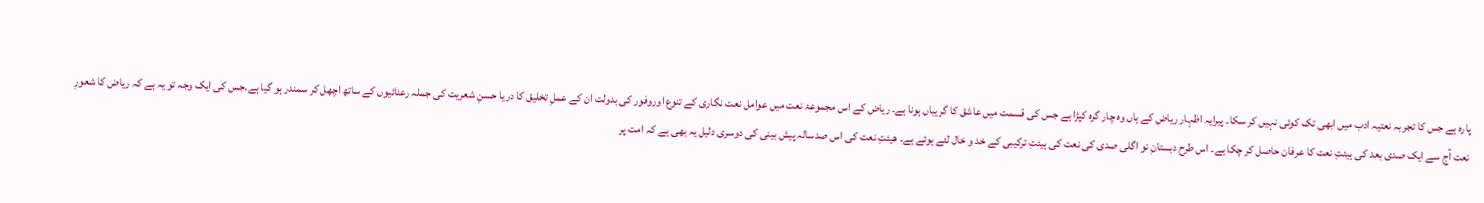پارہ ہے جس کا تجربہ نعتیہ ادب میں ابھی تک کوئی نہیں کر سکا۔ پیرایہ اظہار ریاض کے ہاں وہ چار گرہ کپڑا ہے جس کی قسمت میں عاشق کا گریباں ہونا ہے۔ ریاض کے اس مجموعۂ نعت میں عوامل نعت نگاری کے تنوع اوروفور کی بدولت ان کے عملِ تخلیق کا دریا حسنِ شعریت کی جملہ رعنائیوں کے ساتھ اچھل کر سمندر ہو گیا ہے۔جس کی ایک وجہ تو یہ ہے کہ ریاض کا شعورِ نعت آج سے ایک صدی بعد کی ہیئتِ نعت کا عرفان حاصل کر چکا ہے۔ اس طرح دبستانِ نو اگلی صدی کی نعت کی ہیئتِ ترکیبی کے خد و خال لئے ہوئے ہے۔ ھیئتِ نعت کی اس صدسالہ پیش بینی کی دوسری دلیل یہ بھی ہے کہ امت پر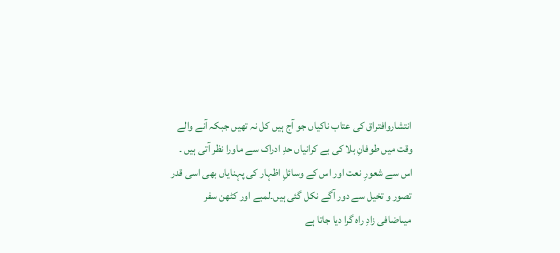انتشاروافتراق کی عتاب ناکیاں جو آج ہیں کل نہ تھیں جبکہ آنے والے وقت میں طوفانِ بلا کی بے کرانیاں حدِ ادراک سے ماورا نظر آتی ہیں ۔ اس سے شعورِ نعت اور اس کے وسائلِ اظہار کی پہنایاں بھی اسی قدر تصور و تخیل سے دور آگے نکل گئی ہیں۔لمبے اور کٹھن سفر میںاضافی زادِ راہ گرا دیا جاتا ہے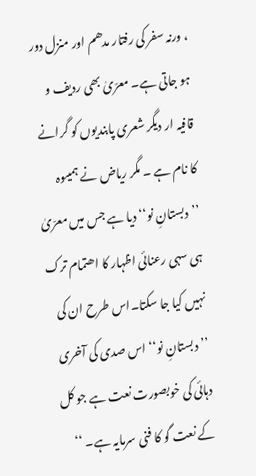، ورنہ سفر کی رفتار مدھم اور منزل دور ہو جاتی ہے۔ معرّیٰ بھی ردیف و قافیہ ار دیگر شعری پابندیوں کو گرانے کا نام ہے ۔ مگر ریاض نے ہمیںوہ ’’دبستانِ نو‘‘ دیا ہے جس میں معرّیٰ ہی سہی رعنائی اظہار کا اھتمام ترک نہیں کیا جا سکتا۔اس طرح ان کی ’’دبستانِ نو‘‘ اس صدی کی آخری دہائی کی خوبصورت نعت ہے جو کل کے نعت گو کا فنی سرمایہ ہے۔ ‘‘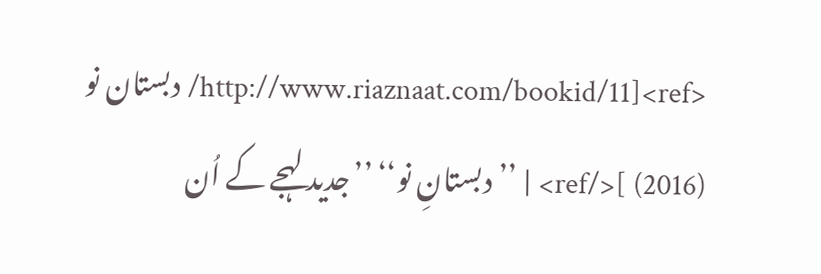<ref>[http://www.riaznaat.com/bookid/11/ دبستان نو (2016) ]</ref> | ’’دبستانِ نو‘‘ ’’جدید لہجے کے اُن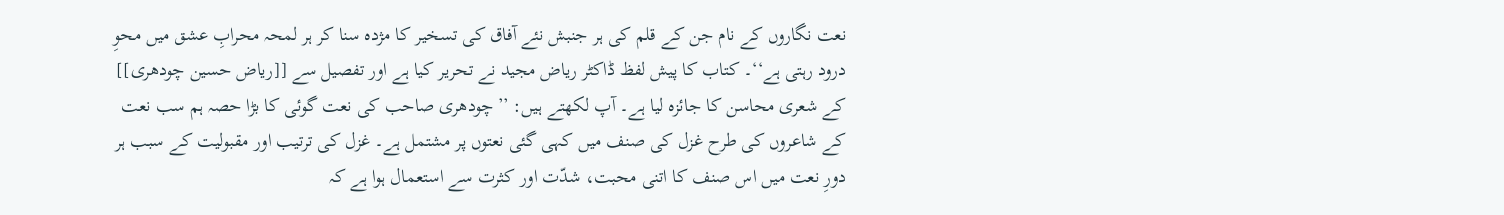نعت نگاروں کے نام جن کے قلم کی ہر جنبش نئے آفاق کی تسخیر کا مژدہ سنا کر ہر لمحہ محرابِ عشق میں محوِ درود رہتی ہے‘‘۔ کتاب کا پیش لفظ ڈاکٹر ریاض مجید نے تحریر کیا ہے اور تفصیل سے [[ریاض حسین چودھری]] کے شعری محاسن کا جائزہ لیا ہے۔ آپ لکھتے ہیں: ’’چودھری صاحب کی نعت گوئی کا بڑا حصہ ہم سب نعت کے شاعروں کی طرح غزل کی صنف میں کہی گئی نعتوں پر مشتمل ہے۔ غزل کی ترتیب اور مقبولیت کے سبب ہر دورِ نعت میں اس صنف کا اتنی محبت، شدّت اور کثرت سے استعمال ہوا ہے کہ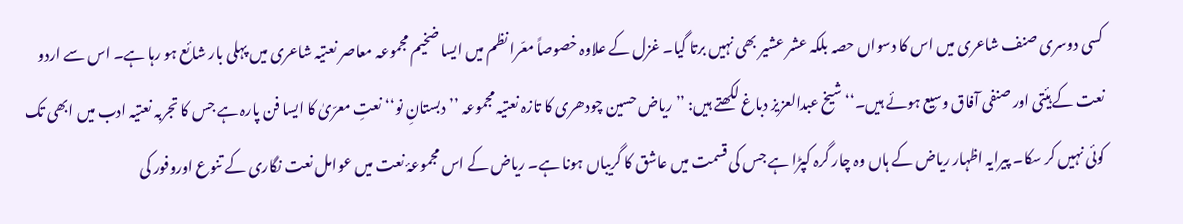کسی دوسری صنف شاعری میں اس کا دسواں حصہ بلکہ عشر عشیر بھی نہیں برتا گیا۔ غزل کے علاوہ خصوصاً معّرا نظم میں ایسا ضخیم مجموعہ معاصر نعتیہ شاعری میں پہلی بار شائع ہو رہا ہے۔ اس سے اردو نعت کے ہیٔتی اور صنفی آفاق وسیع ہوئے ہیں۔‘‘ شیخ عبدالعزیز دباغ لکھتے ہیں: ’’ریاض حسین چودھری کا تازہ نعتیہ مجموعہ ’’دبستانِ نو‘‘ نعتِ معرّیٰ کا ایسا فن پارہ ہے جس کا تجربہ نعتیہ ادب میں ابھی تک کوئی نہیں کر سکا۔ پیرایہ اظہار ریاض کے ہاں وہ چار گرہ کپڑا ہے جس کی قسمت میں عاشق کا گریباں ہونا ہے۔ ریاض کے اس مجموعۂ نعت میں عوامل نعت نگاری کے تنوع اوروفور کی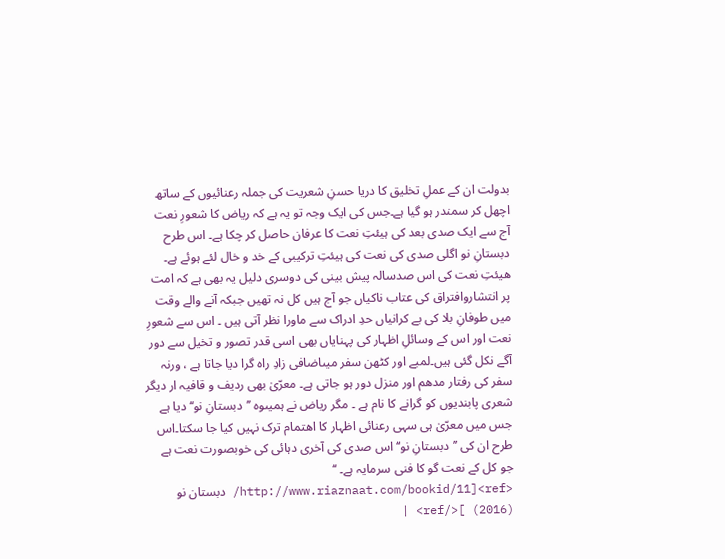بدولت ان کے عملِ تخلیق کا دریا حسنِ شعریت کی جملہ رعنائیوں کے ساتھ اچھل کر سمندر ہو گیا ہے۔جس کی ایک وجہ تو یہ ہے کہ ریاض کا شعورِ نعت آج سے ایک صدی بعد کی ہیئتِ نعت کا عرفان حاصل کر چکا ہے۔ اس طرح دبستانِ نو اگلی صدی کی نعت کی ہیئتِ ترکیبی کے خد و خال لئے ہوئے ہے۔ ھیئتِ نعت کی اس صدسالہ پیش بینی کی دوسری دلیل یہ بھی ہے کہ امت پر انتشاروافتراق کی عتاب ناکیاں جو آج ہیں کل نہ تھیں جبکہ آنے والے وقت میں طوفانِ بلا کی بے کرانیاں حدِ ادراک سے ماورا نظر آتی ہیں ۔ اس سے شعورِ نعت اور اس کے وسائلِ اظہار کی پہنایاں بھی اسی قدر تصور و تخیل سے دور آگے نکل گئی ہیں۔لمبے اور کٹھن سفر میںاضافی زادِ راہ گرا دیا جاتا ہے ، ورنہ سفر کی رفتار مدھم اور منزل دور ہو جاتی ہے۔ معرّیٰ بھی ردیف و قافیہ ار دیگر شعری پابندیوں کو گرانے کا نام ہے ۔ مگر ریاض نے ہمیںوہ ’’دبستانِ نو‘‘ دیا ہے جس میں معرّیٰ ہی سہی رعنائی اظہار کا اھتمام ترک نہیں کیا جا سکتا۔اس طرح ان کی ’’دبستانِ نو‘‘ اس صدی کی آخری دہائی کی خوبصورت نعت ہے جو کل کے نعت گو کا فنی سرمایہ ہے۔ ‘‘ <ref>[http://www.riaznaat.com/bookid/11/ دبستان نو (2016) ]</ref> |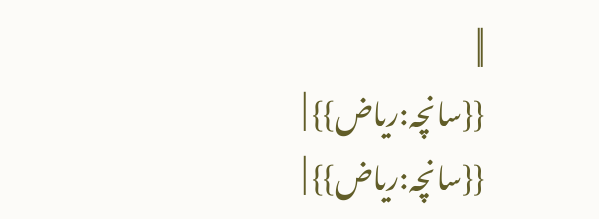||
{{سانچہ:ریاض}} | {{سانچہ:ریاض}} |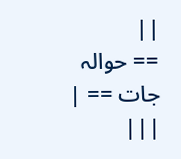||
== حوالہ جات == | |||